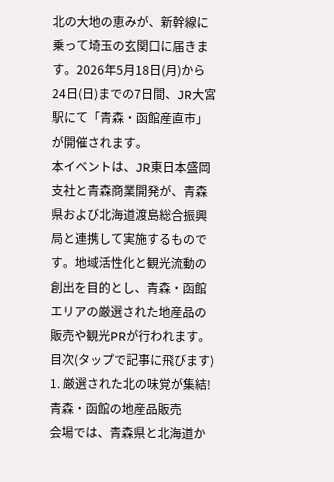北の大地の恵みが、新幹線に乗って埼玉の玄関口に届きます。2026年5月18日(月)から24日(日)までの7日間、JR大宮駅にて「青森・函館産直市」が開催されます。
本イベントは、JR東日本盛岡支社と青森商業開発が、青森県および北海道渡島総合振興局と連携して実施するものです。地域活性化と観光流動の創出を目的とし、青森・函館エリアの厳選された地産品の販売や観光PRが行われます。
目次(タップで記事に飛びます)
1. 厳選された北の味覚が集結!青森・函館の地産品販売
会場では、青森県と北海道か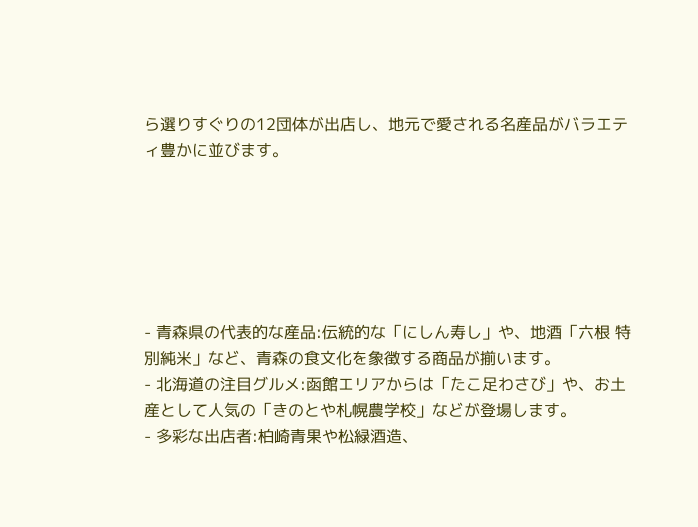ら選りすぐりの12団体が出店し、地元で愛される名産品がバラエティ豊かに並びます。






- 青森県の代表的な産品:伝統的な「にしん寿し」や、地酒「六根 特別純米」など、青森の食文化を象徴する商品が揃います。
- 北海道の注目グルメ:函館エリアからは「たこ足わさび」や、お土産として人気の「きのとや札幌農学校」などが登場します。
- 多彩な出店者:柏崎青果や松緑酒造、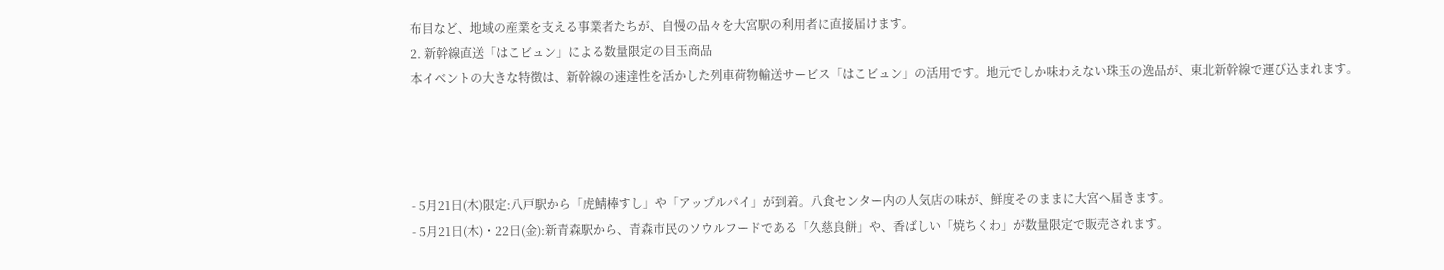布目など、地域の産業を支える事業者たちが、自慢の品々を大宮駅の利用者に直接届けます。
2. 新幹線直送「はこビュン」による数量限定の目玉商品
本イベントの大きな特徴は、新幹線の速達性を活かした列車荷物輸送サービス「はこビュン」の活用です。地元でしか味わえない珠玉の逸品が、東北新幹線で運び込まれます。




- 5月21日(木)限定:八戸駅から「虎鯖棒すし」や「アップルパイ」が到着。八食センター内の人気店の味が、鮮度そのままに大宮へ届きます。
- 5月21日(木)・22日(金):新青森駅から、青森市民のソウルフードである「久慈良餅」や、香ばしい「焼ちくわ」が数量限定で販売されます。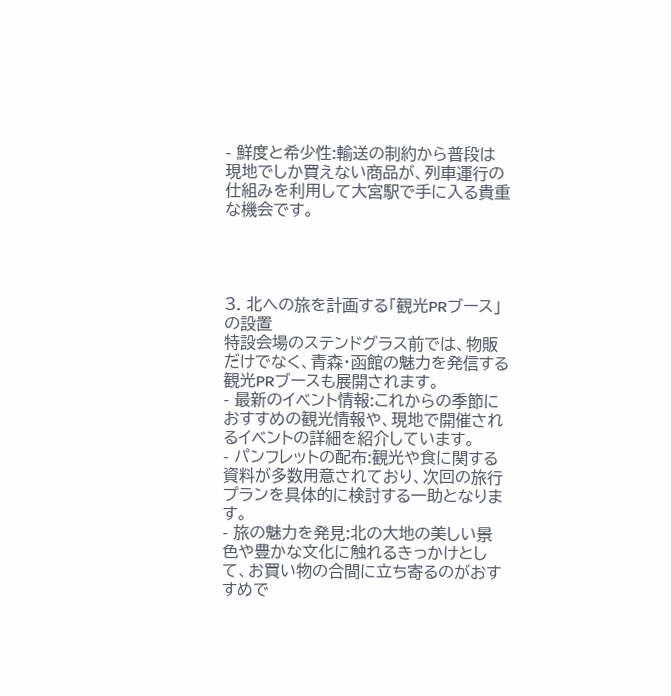- 鮮度と希少性:輸送の制約から普段は現地でしか買えない商品が、列車運行の仕組みを利用して大宮駅で手に入る貴重な機会です。




3. 北への旅を計画する「観光PRブース」の設置
特設会場のステンドグラス前では、物販だけでなく、青森・函館の魅力を発信する観光PRブースも展開されます。
- 最新のイベント情報:これからの季節におすすめの観光情報や、現地で開催されるイベントの詳細を紹介しています。
- パンフレットの配布:観光や食に関する資料が多数用意されており、次回の旅行プランを具体的に検討する一助となります。
- 旅の魅力を発見:北の大地の美しい景色や豊かな文化に触れるきっかけとして、お買い物の合間に立ち寄るのがおすすめで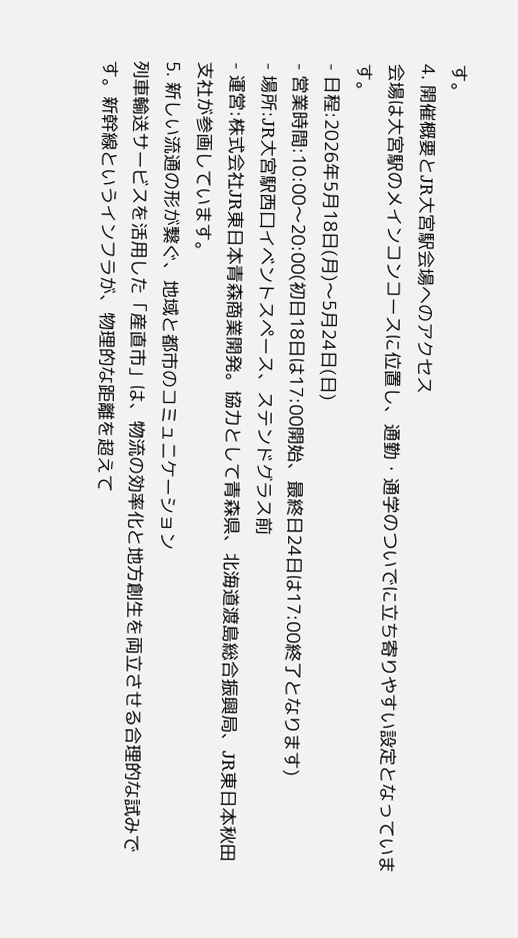す。
4. 開催概要とJR大宮駅会場へのアクセス
会場は大宮駅のメインコンコースに位置し、通勤・通学のついでに立ち寄りやすい設定となっています。
- 日程:2026年5月18日(月)〜5月24日(日)
- 営業時間:10:00〜20:00(初日18日は17:00開始、最終日24日は17:00終了となります)
- 場所:JR大宮駅西口イベントスペース、ステンドグラス前
- 運営:株式会社JR東日本青森商業開発。協力として青森県、北海道渡島総合振興局、JR東日本秋田支社が参画しています。
5. 新しい流通の形が繋ぐ、地域と都市のコミュニケーション
列車輸送サービスを活用した「産直市」は、物流の効率化と地方創生を両立させる合理的な試みです。新幹線というインフラが、物理的な距離を超えて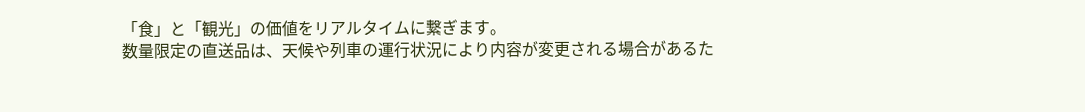「食」と「観光」の価値をリアルタイムに繋ぎます。
数量限定の直送品は、天候や列車の運行状況により内容が変更される場合があるた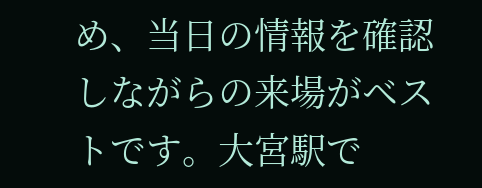め、当日の情報を確認しながらの来場がベストです。大宮駅で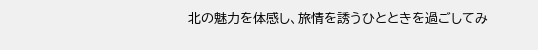北の魅力を体感し、旅情を誘うひとときを過ごしてみ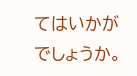てはいかがでしょうか。